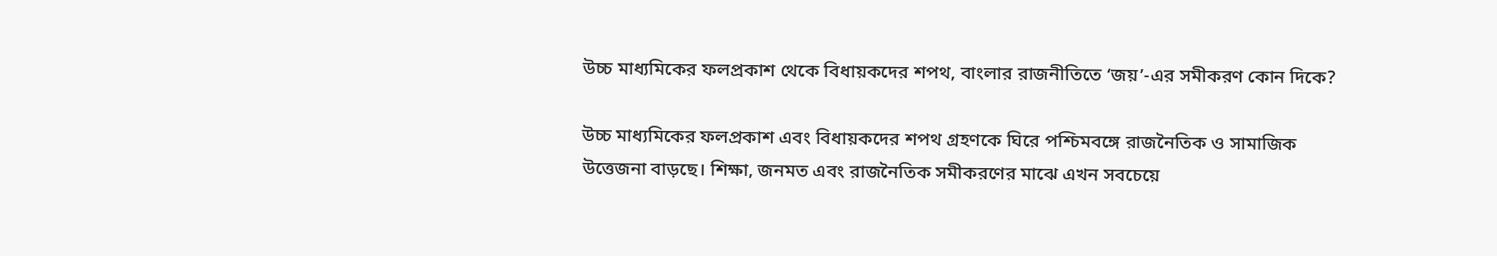উচ্চ মাধ্যমিকের ফলপ্রকাশ থেকে বিধায়কদের শপথ, বাংলার রাজনীতিতে ‘জয়’-এর সমীকরণ কোন দিকে?

উচ্চ মাধ্যমিকের ফলপ্রকাশ এবং বিধায়কদের শপথ গ্রহণকে ঘিরে পশ্চিমবঙ্গে রাজনৈতিক ও সামাজিক উত্তেজনা বাড়ছে। শিক্ষা, জনমত এবং রাজনৈতিক সমীকরণের মাঝে এখন সবচেয়ে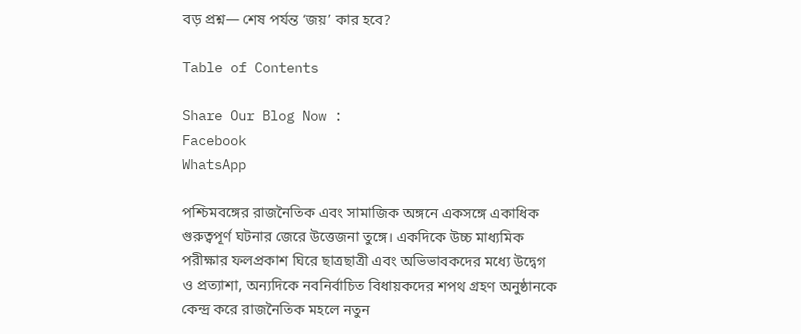বড় প্রশ্ন— শেষ পর্যন্ত ‘জয়’ কার হবে?

Table of Contents

Share Our Blog Now :
Facebook
WhatsApp

পশ্চিমবঙ্গের রাজনৈতিক এবং সামাজিক অঙ্গনে একসঙ্গে একাধিক গুরুত্বপূর্ণ ঘটনার জেরে উত্তেজনা তুঙ্গে। একদিকে উচ্চ মাধ্যমিক পরীক্ষার ফলপ্রকাশ ঘিরে ছাত্রছাত্রী এবং অভিভাবকদের মধ্যে উদ্বেগ ও প্রত্যাশা, অন্যদিকে নবনির্বাচিত বিধায়কদের শপথ গ্রহণ অনুষ্ঠানকে কেন্দ্র করে রাজনৈতিক মহলে নতুন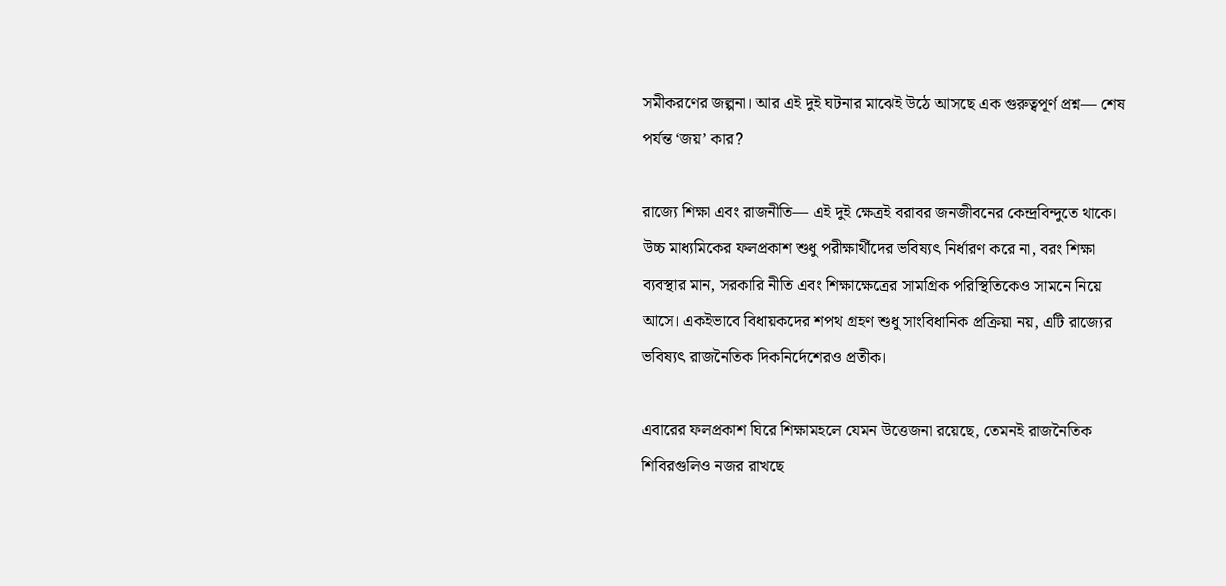সমীকরণের জল্পনা। আর এই দুই ঘটনার মাঝেই উঠে আসছে এক গুরুত্বপূর্ণ প্রশ্ন— শেষ পর্যন্ত ‘জয়’ কার?

রাজ্যে শিক্ষা এবং রাজনীতি— এই দুই ক্ষেত্রই বরাবর জনজীবনের কেন্দ্রবিন্দুতে থাকে। উচ্চ মাধ্যমিকের ফলপ্রকাশ শুধু পরীক্ষার্থীদের ভবিষ্যৎ নির্ধারণ করে না, বরং শিক্ষা ব্যবস্থার মান, সরকারি নীতি এবং শিক্ষাক্ষেত্রের সামগ্রিক পরিস্থিতিকেও সামনে নিয়ে আসে। একইভাবে বিধায়কদের শপথ গ্রহণ শুধু সাংবিধানিক প্রক্রিয়া নয়, এটি রাজ্যের ভবিষ্যৎ রাজনৈতিক দিকনির্দেশেরও প্রতীক।

এবারের ফলপ্রকাশ ঘিরে শিক্ষামহলে যেমন উত্তেজনা রয়েছে, তেমনই রাজনৈতিক শিবিরগুলিও নজর রাখছে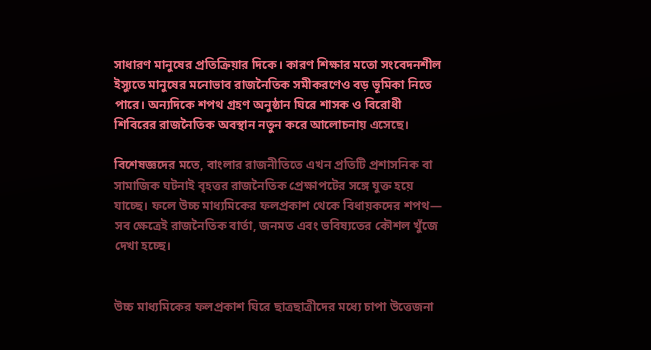সাধারণ মানুষের প্রতিক্রিয়ার দিকে। কারণ শিক্ষার মতো সংবেদনশীল ইস্যুতে মানুষের মনোভাব রাজনৈতিক সমীকরণেও বড় ভূমিকা নিতে পারে। অন্যদিকে শপথ গ্রহণ অনুষ্ঠান ঘিরে শাসক ও বিরোধী শিবিরের রাজনৈতিক অবস্থান নতুন করে আলোচনায় এসেছে।

বিশেষজ্ঞদের মতে, বাংলার রাজনীতিতে এখন প্রতিটি প্রশাসনিক বা সামাজিক ঘটনাই বৃহত্তর রাজনৈতিক প্রেক্ষাপটের সঙ্গে যুক্ত হয়ে যাচ্ছে। ফলে উচ্চ মাধ্যমিকের ফলপ্রকাশ থেকে বিধায়কদের শপথ— সব ক্ষেত্রেই রাজনৈতিক বার্তা, জনমত এবং ভবিষ্যতের কৌশল খুঁজে দেখা হচ্ছে।


উচ্চ মাধ্যমিকের ফলপ্রকাশ ঘিরে ছাত্রছাত্রীদের মধ্যে চাপা উত্তেজনা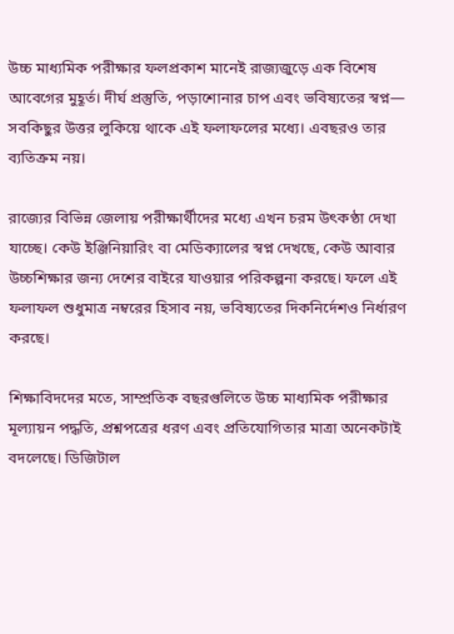উচ্চ মাধ্যমিক পরীক্ষার ফলপ্রকাশ মানেই রাজ্যজুড়ে এক বিশেষ আবেগের মুহূর্ত। দীর্ঘ প্রস্তুতি, পড়াশোনার চাপ এবং ভবিষ্যতের স্বপ্ন— সবকিছুর উত্তর লুকিয়ে থাকে এই ফলাফলের মধ্যে। এবছরও তার ব্যতিক্রম নয়।

রাজ্যের বিভিন্ন জেলায় পরীক্ষার্থীদের মধ্যে এখন চরম উৎকণ্ঠা দেখা যাচ্ছে। কেউ ইঞ্জিনিয়ারিং বা মেডিক্যালের স্বপ্ন দেখছে, কেউ আবার উচ্চশিক্ষার জন্য দেশের বাইরে যাওয়ার পরিকল্পনা করছে। ফলে এই ফলাফল শুধুমাত্র নম্বরের হিসাব নয়, ভবিষ্যতের দিকনির্দেশও নির্ধারণ করছে।

শিক্ষাবিদদের মতে, সাম্প্রতিক বছরগুলিতে উচ্চ মাধ্যমিক পরীক্ষার মূল্যায়ন পদ্ধতি, প্রশ্নপত্রের ধরণ এবং প্রতিযোগিতার মাত্রা অনেকটাই বদলেছে। ডিজিটাল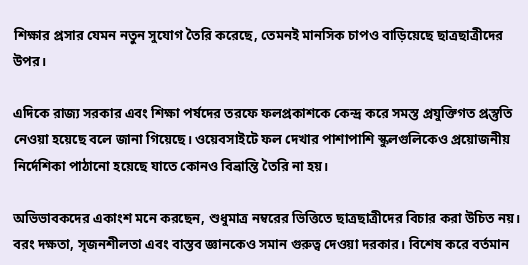শিক্ষার প্রসার যেমন নতুন সুযোগ তৈরি করেছে, তেমনই মানসিক চাপও বাড়িয়েছে ছাত্রছাত্রীদের উপর।

এদিকে রাজ্য সরকার এবং শিক্ষা পর্ষদের তরফে ফলপ্রকাশকে কেন্দ্র করে সমস্ত প্রযুক্তিগত প্রস্তুতি নেওয়া হয়েছে বলে জানা গিয়েছে। ওয়েবসাইটে ফল দেখার পাশাপাশি স্কুলগুলিকেও প্রয়োজনীয় নির্দেশিকা পাঠানো হয়েছে যাতে কোনও বিভ্রান্তি তৈরি না হয়।

অভিভাবকদের একাংশ মনে করছেন, শুধুমাত্র নম্বরের ভিত্তিতে ছাত্রছাত্রীদের বিচার করা উচিত নয়। বরং দক্ষতা, সৃজনশীলতা এবং বাস্তব জ্ঞানকেও সমান গুরুত্ব দেওয়া দরকার। বিশেষ করে বর্তমান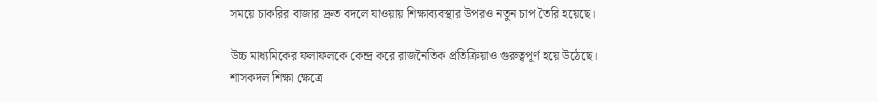সময়ে চাকরির বাজার দ্রুত বদলে যাওয়ায় শিক্ষাব্যবস্থার উপরও নতুন চাপ তৈরি হয়েছে।

উচ্চ মাধ্যমিকের ফলাফলকে কেন্দ্র করে রাজনৈতিক প্রতিক্রিয়াও গুরুত্বপূর্ণ হয়ে উঠেছে। শাসকদল শিক্ষা ক্ষেত্রে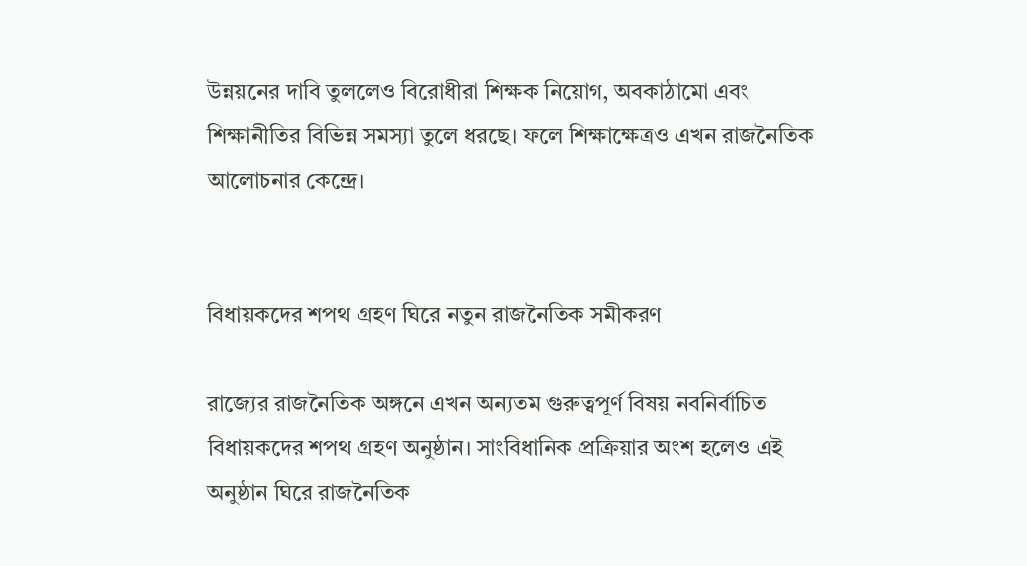উন্নয়নের দাবি তুললেও বিরোধীরা শিক্ষক নিয়োগ, অবকাঠামো এবং শিক্ষানীতির বিভিন্ন সমস্যা তুলে ধরছে। ফলে শিক্ষাক্ষেত্রও এখন রাজনৈতিক আলোচনার কেন্দ্রে।


বিধায়কদের শপথ গ্রহণ ঘিরে নতুন রাজনৈতিক সমীকরণ

রাজ্যের রাজনৈতিক অঙ্গনে এখন অন্যতম গুরুত্বপূর্ণ বিষয় নবনির্বাচিত বিধায়কদের শপথ গ্রহণ অনুষ্ঠান। সাংবিধানিক প্রক্রিয়ার অংশ হলেও এই অনুষ্ঠান ঘিরে রাজনৈতিক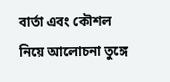বার্তা এবং কৌশল নিয়ে আলোচনা তুঙ্গে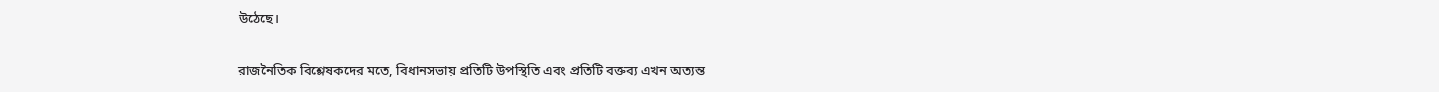উঠেছে।

রাজনৈতিক বিশ্লেষকদের মতে, বিধানসভায় প্রতিটি উপস্থিতি এবং প্রতিটি বক্তব্য এখন অত্যন্ত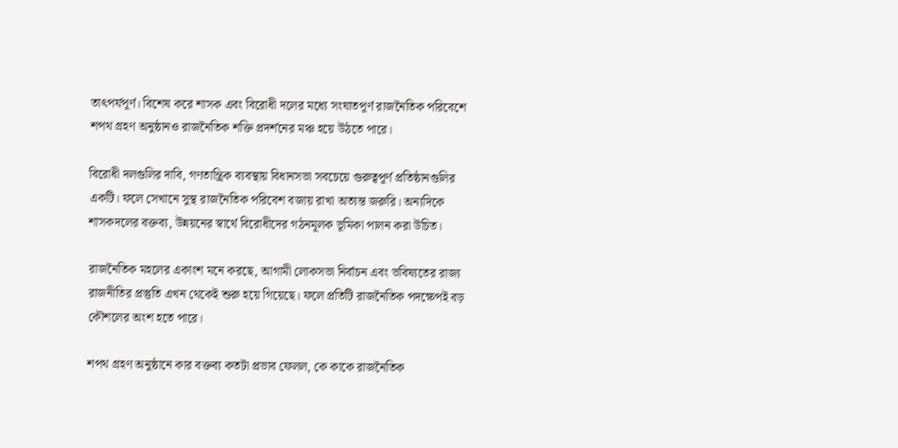তাৎপর্যপূর্ণ। বিশেষ করে শাসক এবং বিরোধী দলের মধ্যে সংঘাতপূর্ণ রাজনৈতিক পরিবেশে শপথ গ্রহণ অনুষ্ঠানও রাজনৈতিক শক্তি প্রদর্শনের মঞ্চ হয়ে উঠতে পারে।

বিরোধী দলগুলির দাবি, গণতান্ত্রিক ব্যবস্থায় বিধানসভা সবচেয়ে গুরুত্বপূর্ণ প্রতিষ্ঠানগুলির একটি। ফলে সেখানে সুস্থ রাজনৈতিক পরিবেশ বজায় রাখা অত্যন্ত জরুরি। অন্যদিকে শাসকদলের বক্তব্য, উন্নয়নের স্বার্থে বিরোধীদের গঠনমূলক ভূমিকা পালন করা উচিত।

রাজনৈতিক মহলের একাংশ মনে করছে, আগামী লোকসভা নির্বাচন এবং ভবিষ্যতের রাজ্য রাজনীতির প্রস্তুতি এখন থেকেই শুরু হয়ে গিয়েছে। ফলে প্রতিটি রাজনৈতিক পদক্ষেপই বড় কৌশলের অংশ হতে পারে।

শপথ গ্রহণ অনুষ্ঠানে কার বক্তব্য কতটা প্রভাব ফেলল, কে কাকে রাজনৈতিক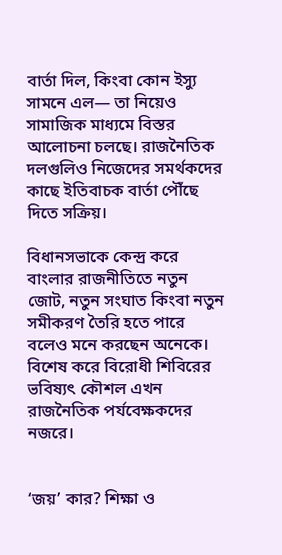বার্তা দিল, কিংবা কোন ইস্যু সামনে এল— তা নিয়েও সামাজিক মাধ্যমে বিস্তর আলোচনা চলছে। রাজনৈতিক দলগুলিও নিজেদের সমর্থকদের কাছে ইতিবাচক বার্তা পৌঁছে দিতে সক্রিয়।

বিধানসভাকে কেন্দ্র করে বাংলার রাজনীতিতে নতুন জোট, নতুন সংঘাত কিংবা নতুন সমীকরণ তৈরি হতে পারে বলেও মনে করছেন অনেকে। বিশেষ করে বিরোধী শিবিরের ভবিষ্যৎ কৌশল এখন রাজনৈতিক পর্যবেক্ষকদের নজরে।


‘জয়’ কার? শিক্ষা ও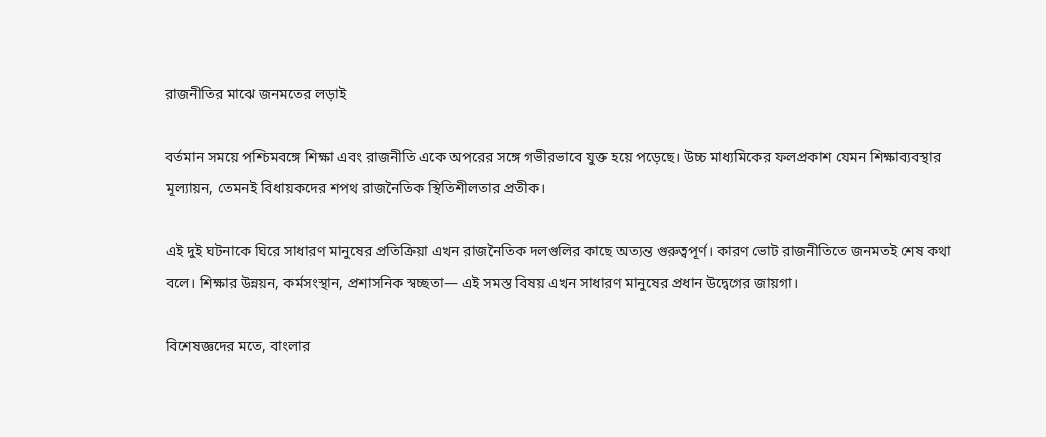রাজনীতির মাঝে জনমতের লড়াই

বর্তমান সময়ে পশ্চিমবঙ্গে শিক্ষা এবং রাজনীতি একে অপরের সঙ্গে গভীরভাবে যুক্ত হয়ে পড়েছে। উচ্চ মাধ্যমিকের ফলপ্রকাশ যেমন শিক্ষাব্যবস্থার মূল্যায়ন, তেমনই বিধায়কদের শপথ রাজনৈতিক স্থিতিশীলতার প্রতীক।

এই দুই ঘটনাকে ঘিরে সাধারণ মানুষের প্রতিক্রিয়া এখন রাজনৈতিক দলগুলির কাছে অত্যন্ত গুরুত্বপূর্ণ। কারণ ভোট রাজনীতিতে জনমতই শেষ কথা বলে। শিক্ষার উন্নয়ন, কর্মসংস্থান, প্রশাসনিক স্বচ্ছতা— এই সমস্ত বিষয় এখন সাধারণ মানুষের প্রধান উদ্বেগের জায়গা।

বিশেষজ্ঞদের মতে, বাংলার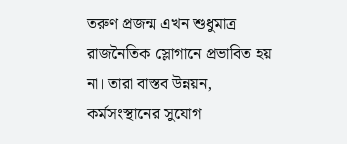তরুণ প্রজন্ম এখন শুধুমাত্র রাজনৈতিক স্লোগানে প্রভাবিত হয় না। তারা বাস্তব উন্নয়ন, কর্মসংস্থানের সুযোগ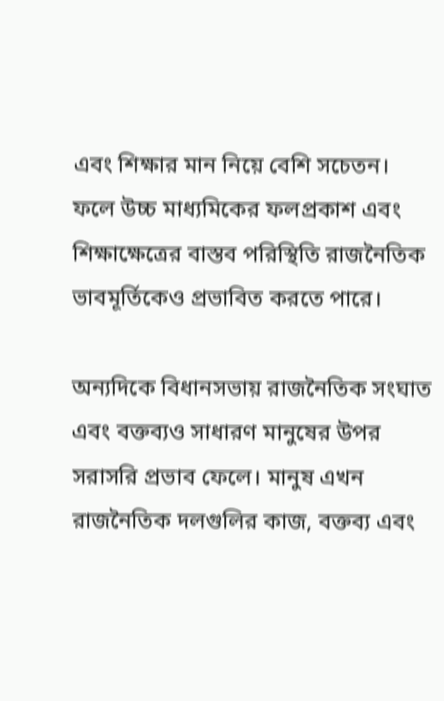এবং শিক্ষার মান নিয়ে বেশি সচেতন। ফলে উচ্চ মাধ্যমিকের ফলপ্রকাশ এবং শিক্ষাক্ষেত্রের বাস্তব পরিস্থিতি রাজনৈতিক ভাবমূর্তিকেও প্রভাবিত করতে পারে।

অন্যদিকে বিধানসভায় রাজনৈতিক সংঘাত এবং বক্তব্যও সাধারণ মানুষের উপর সরাসরি প্রভাব ফেলে। মানুষ এখন রাজনৈতিক দলগুলির কাজ, বক্তব্য এবং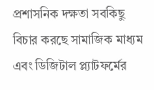প্রশাসনিক দক্ষতা সবকিছু বিচার করছে সামাজিক মাধ্যম এবং ডিজিটাল প্ল্যাটফর্মের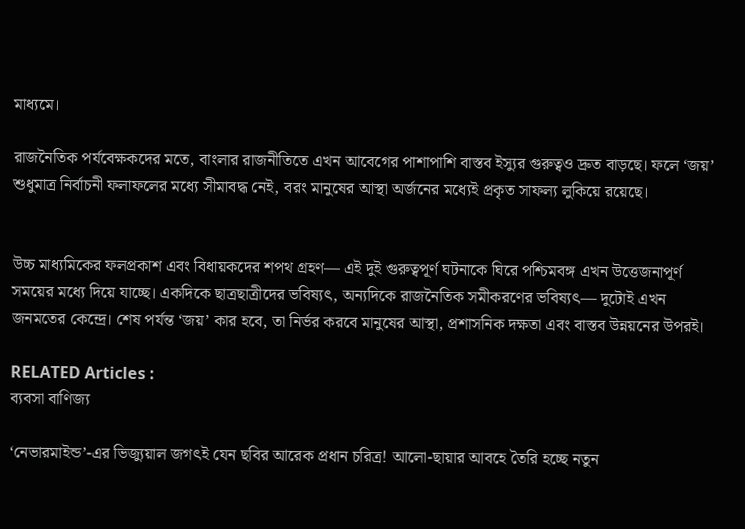মাধ্যমে।

রাজনৈতিক পর্যবেক্ষকদের মতে, বাংলার রাজনীতিতে এখন আবেগের পাশাপাশি বাস্তব ইস্যুর গুরুত্বও দ্রুত বাড়ছে। ফলে ‘জয়’ শুধুমাত্র নির্বাচনী ফলাফলের মধ্যে সীমাবদ্ধ নেই, বরং মানুষের আস্থা অর্জনের মধ্যেই প্রকৃত সাফল্য লুকিয়ে রয়েছে।


উচ্চ মাধ্যমিকের ফলপ্রকাশ এবং বিধায়কদের শপথ গ্রহণ— এই দুই গুরুত্বপূর্ণ ঘটনাকে ঘিরে পশ্চিমবঙ্গ এখন উত্তেজনাপূর্ণ সময়ের মধ্যে দিয়ে যাচ্ছে। একদিকে ছাত্রছাত্রীদের ভবিষ্যৎ, অন্যদিকে রাজনৈতিক সমীকরণের ভবিষ্যৎ— দুটোই এখন জনমতের কেন্দ্রে। শেষ পর্যন্ত ‘জয়’ কার হবে, তা নির্ভর করবে মানুষের আস্থা, প্রশাসনিক দক্ষতা এবং বাস্তব উন্নয়নের উপরই।

RELATED Articles :
ব্যবসা বাণিজ্য

‘নেভারমাইন্ড’-এর ভিজ্যুয়াল জগৎই যেন ছবির আরেক প্রধান চরিত্র! আলো-ছায়ার আবহে তৈরি হচ্ছে নতুন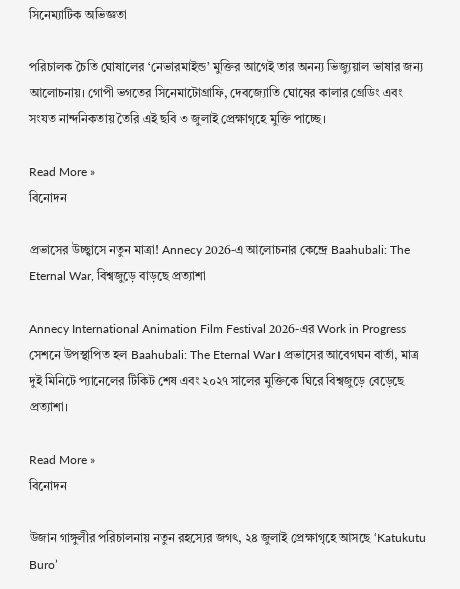সিনেম্যাটিক অভিজ্ঞতা

পরিচালক চৈতি ঘোষালের ‘নেভারমাইন্ড’ মুক্তির আগেই তার অনন্য ভিজ্যুয়াল ভাষার জন্য আলোচনায়। গোপী ভগতের সিনেমাটোগ্রাফি, দেবজ্যোতি ঘোষের কালার গ্রেডিং এবং সংযত নান্দনিকতায় তৈরি এই ছবি ৩ জুলাই প্রেক্ষাগৃহে মুক্তি পাচ্ছে।

Read More »
বিনোদন

প্রভাসের উচ্ছ্বাসে নতুন মাত্রা! Annecy 2026-এ আলোচনার কেন্দ্রে Baahubali: The Eternal War, বিশ্বজুড়ে বাড়ছে প্রত্যাশা

Annecy International Animation Film Festival 2026-এর Work in Progress সেশনে উপস্থাপিত হল Baahubali: The Eternal War। প্রভাসের আবেগঘন বার্তা, মাত্র দুই মিনিটে প্যানেলের টিকিট শেষ এবং ২০২৭ সালের মুক্তিকে ঘিরে বিশ্বজুড়ে বেড়েছে প্রত্যাশা।

Read More »
বিনোদন

উজান গাঙ্গুলীর পরিচালনায় নতুন রহস্যের জগৎ, ২৪ জুলাই প্রেক্ষাগৃহে আসছে ‘Katukutu Buro’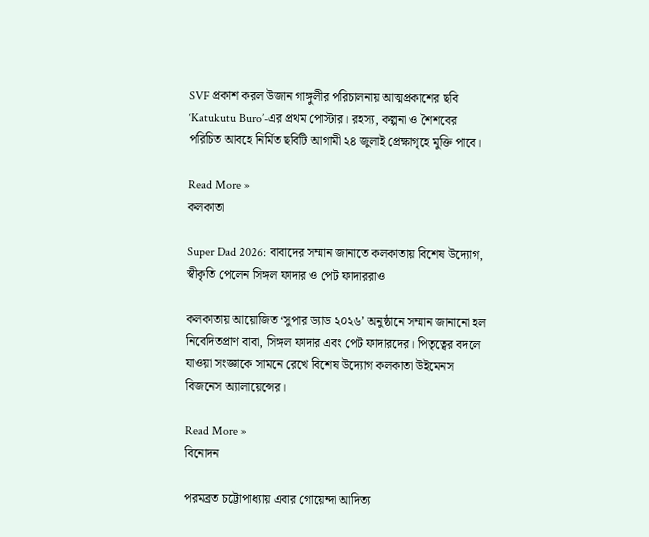SVF প্রকাশ করল উজান গাঙ্গুলীর পরিচালনায় আত্মপ্রকাশের ছবি ‘Katukutu Buro’-এর প্রথম পোস্টার। রহস্য, কল্পনা ও শৈশবের পরিচিত আবহে নির্মিত ছবিটি আগামী ২৪ জুলাই প্রেক্ষাগৃহে মুক্তি পাবে।

Read More »
কলকাতা

Super Dad 2026: বাবাদের সম্মান জানাতে কলকাতায় বিশেষ উদ্যোগ, স্বীকৃতি পেলেন সিঙ্গল ফাদার ও পেট ফাদাররাও

কলকাতায় আয়োজিত ‘সুপার ড্যাড ২০২৬’ অনুষ্ঠানে সম্মান জানানো হল নিবেদিতপ্রাণ বাবা, সিঙ্গল ফাদার এবং পেট ফাদারদের। পিতৃত্বের বদলে যাওয়া সংজ্ঞাকে সামনে রেখে বিশেষ উদ্যোগ কলকাতা উইমেনস বিজনেস অ্যালায়েন্সের।

Read More »
বিনোদন

পরমব্রত চট্টোপাধ্যায় এবার গোয়েন্দা আদিত্য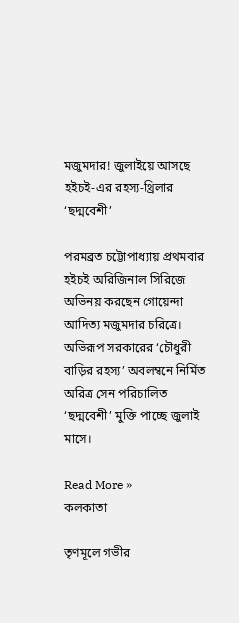মজুমদার! জুলাইয়ে আসছে হইচই-এর রহস্য-থ্রিলার ‘ছদ্মবেশী’

পরমব্রত চট্টোপাধ্যায় প্রথমবার হইচই অরিজিনাল সিরিজে অভিনয় করছেন গোয়েন্দা আদিত্য মজুমদার চরিত্রে। অভিরূপ সরকারের ‘চৌধুরী বাড়ির রহস্য’ অবলম্বনে নির্মিত অরিত্র সেন পরিচালিত ‘ছদ্মবেশী’ মুক্তি পাচ্ছে জুলাই মাসে।

Read More »
কলকাতা

তৃণমূলে গভীর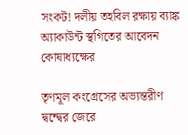সংকট! দলীয় তহবিল রক্ষায় ব্যাঙ্ক অ্যাকাউন্ট স্থগিতের আবেদন কোষাধ্যক্ষের

তৃণমূল কংগ্রেসের অভ্যন্তরীণ দ্বন্দ্বের জেরে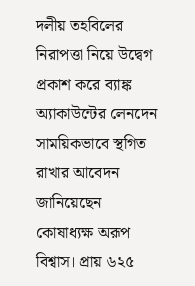দলীয় তহবিলের নিরাপত্তা নিয়ে উদ্বেগ প্রকাশ করে ব্যাঙ্ক অ্যাকাউন্টের লেনদেন সাময়িকভাবে স্থগিত রাখার আবেদন জানিয়েছেন কোষাধ্যক্ষ অরূপ বিশ্বাস। প্রায় ৬২৫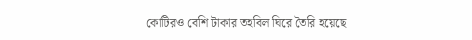কোটিরও বেশি টাকার তহবিল ঘিরে তৈরি হয়েছে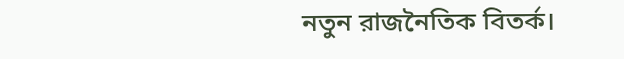নতুন রাজনৈতিক বিতর্ক।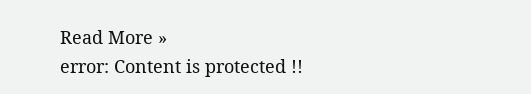Read More »
error: Content is protected !!